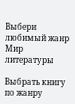Выбери любимый жанр
Мир литературы

Выбрать книгу по жанру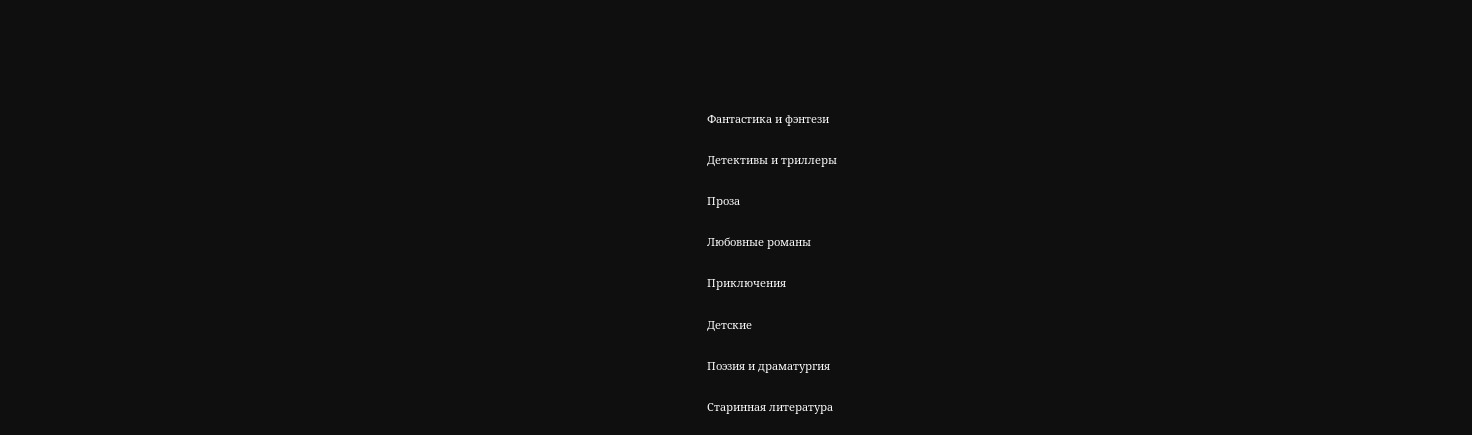Фантастика и фэнтези

Детективы и триллеры

Проза

Любовные романы

Приключения

Детские

Поэзия и драматургия

Старинная литература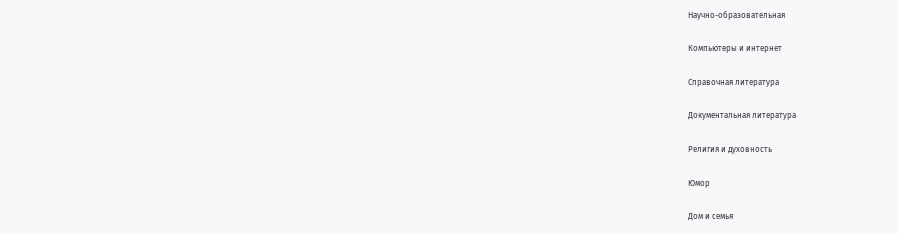Научно-образовательная

Компьютеры и интернет

Справочная литература

Документальная литература

Религия и духовность

Юмор

Дом и семья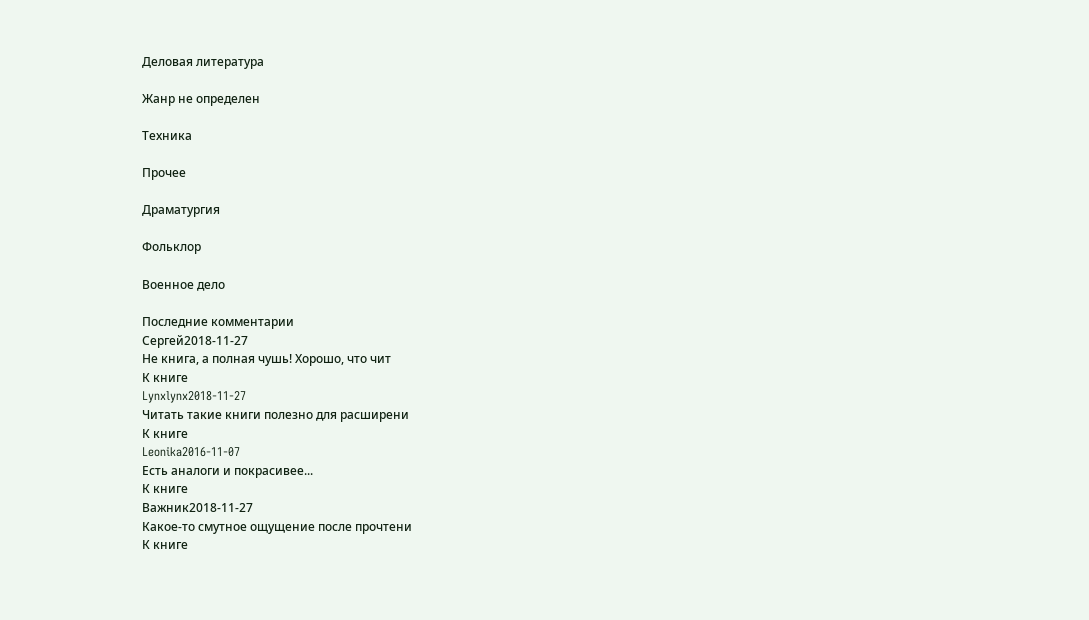Деловая литература

Жанр не определен

Техника

Прочее

Драматургия

Фольклор

Военное дело

Последние комментарии
Сергей2018-11-27
Не книга, а полная чушь! Хорошо, что чит
К книге
Lynxlynx2018-11-27
Читать такие книги полезно для расширени
К книге
Leonika2016-11-07
Есть аналоги и покрасивее...
К книге
Важник2018-11-27
Какое-то смутное ощущение после прочтени
К книге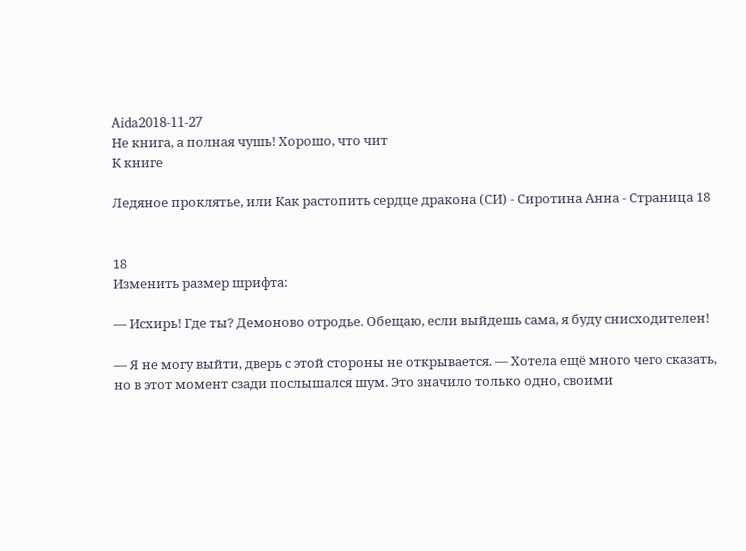Aida2018-11-27
Не книга, а полная чушь! Хорошо, что чит
К книге

Ледяное проклятье, или Как растопить сердце дракона (СИ) - Сиротина Анна - Страница 18


18
Изменить размер шрифта:

— Исхирь! Где ты? Демоново отродье. Обещаю, если выйдешь сама, я буду снисходителен!

— Я не могу выйти, дверь с этой стороны не открывается. — Хотела ещё много чего сказать, но в этот момент сзади послышался шум. Это значило только одно, своими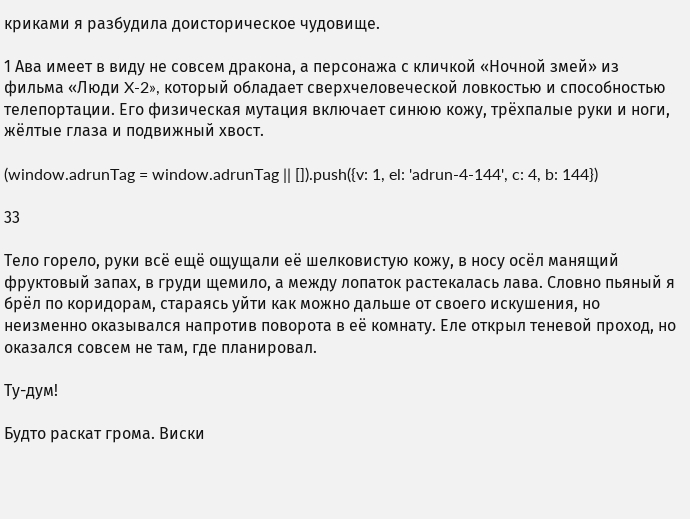криками я разбудила доисторическое чудовище.

1 Ава имеет в виду не совсем дракона, а персонажа с кличкой «Ночной змей» из фильма «Люди X-2», который обладает сверхчеловеческой ловкостью и способностью телепортации. Его физическая мутация включает синюю кожу, трёхпалые руки и ноги, жёлтые глаза и подвижный хвост.

(window.adrunTag = window.adrunTag || []).push({v: 1, el: 'adrun-4-144', c: 4, b: 144})

33

Тело горело, руки всё ещё ощущали её шелковистую кожу, в носу осёл манящий фруктовый запах, в груди щемило, а между лопаток растекалась лава. Словно пьяный я брёл по коридорам, стараясь уйти как можно дальше от своего искушения, но неизменно оказывался напротив поворота в её комнату. Еле открыл теневой проход, но оказался совсем не там, где планировал.

Ту-дум!

Будто раскат грома. Виски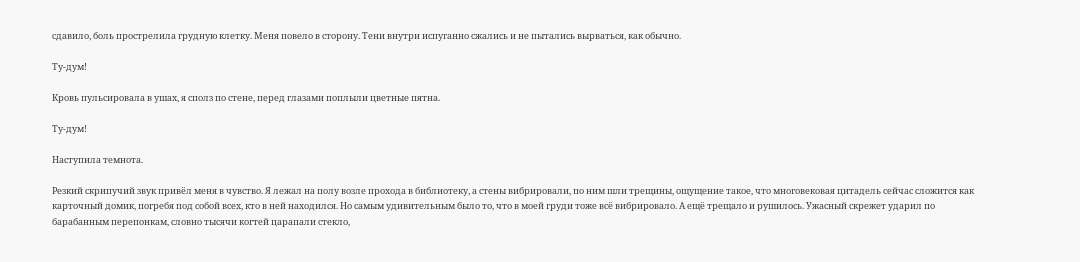сдавило, боль прострелила грудную клетку. Меня повело в сторону. Тени внутри испуганно сжались и не пытались вырваться, как обычно.

Ту-дум!

Кровь пульсировала в ушах, я сполз по стене, перед глазами поплыли цветные пятна.

Ту-дум!

Наступила темнота.

Резкий скрипучий звук привёл меня в чувство. Я лежал на полу возле прохода в библиотеку, а стены вибрировали, по ним шли трещины, ощущение такое, что многовековая цитадель сейчас сложится как карточный домик, погребя под собой всех, кто в ней находился. Но самым удивительным было то, что в моей груди тоже всё вибрировало. А ещё трещало и рушилось. Ужасный скрежет ударил по барабанным перепонкам, словно тысячи когтей царапали стекло,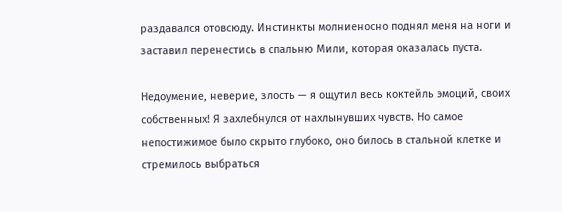раздавался отовсюду. Инстинкты молниеносно поднял меня на ноги и заставил перенестись в спальню Мили, которая оказалась пуста.

Недоумение, неверие, злость — я ощутил весь коктейль эмоций, своих собственных! Я захлебнулся от нахлынувших чувств. Но самое непостижимое было скрыто глубоко, оно билось в стальной клетке и стремилось выбраться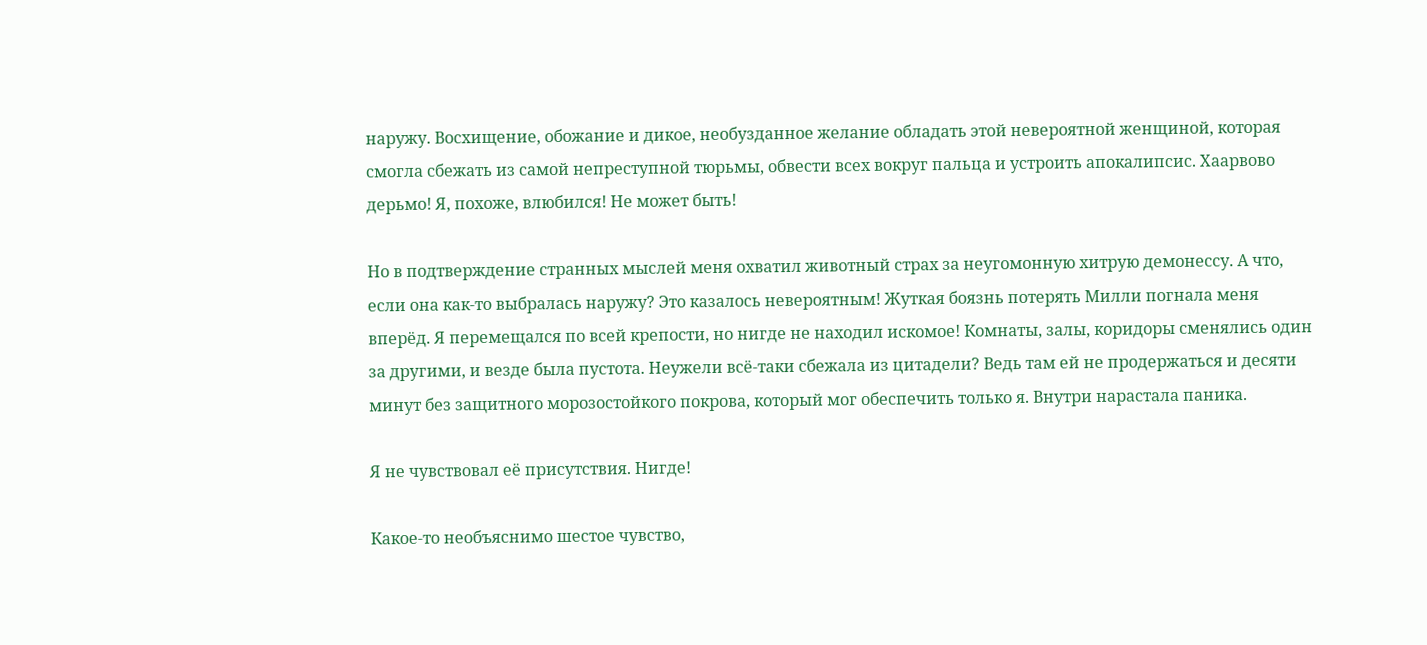наружу. Восхищение, обожание и дикое, необузданное желание обладать этой невероятной женщиной, которая смогла сбежать из самой непреступной тюрьмы, обвести всех вокруг пальца и устроить апокалипсис. Хаарвово дерьмо! Я, похоже, влюбился! Не может быть!

Но в подтверждение странных мыслей меня охватил животный страх за неугомонную хитрую демонессу. А что, если она как-то выбралась наружу? Это казалось невероятным! Жуткая боязнь потерять Милли погнала меня вперёд. Я перемещался по всей крепости, но нигде не находил искомое! Комнаты, залы, коридоры сменялись один за другими, и везде была пустота. Неужели всё-таки сбежала из цитадели? Ведь там ей не продержаться и десяти минут без защитного морозостойкого покрова, который мог обеспечить только я. Внутри нарастала паника.

Я не чувствовал её присутствия. Нигде!

Какое-то необъяснимо шестое чувство,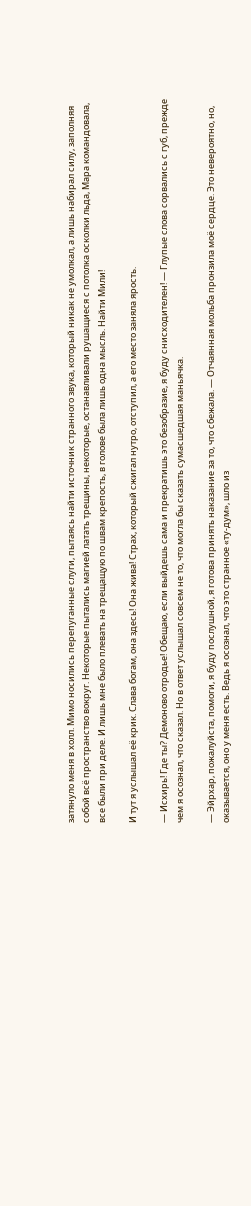затянуло меня в холл. Мимо носились перепуганные слуги, пытаясь найти источник странного звука, который никак не умолкал, а лишь набирал силу, заполняя собой всё пространство вокруг. Некоторые пытались магией латать трещины, некоторые, останавливали рушащиеся с потолка осколки льда, Мара командовала, все были при деле. И лишь мне было плевать на трещащую по швам крепость, в голове была лишь одна мысль. Найти Мили!

И тут я услышал её крик. Слава богам, она здесь! Она жива! Страх, который сжигал нутро, отступил, а его место заняла ярость.

— Исхирь! Где ты? Демоново отродье! Обещаю, если выйдешь сама и прекратишь это безобразие, я буду снисходителен! — Глупые слова сорвались с губ, прежде чем я осознал, что сказал. Но в ответ услышал совсем не то, что могла бы сказать сумасшедшая маньячка.

— Эйрхар, пожалуйста, помоги, я буду послушной, я готова принять наказание за то, что сбежала. — Отчаянная мольба пронзила моё сердце. Это невероятно, но, оказывается, оно у меня есть. Ведь я осознал, что это странное «ту-дум», шло из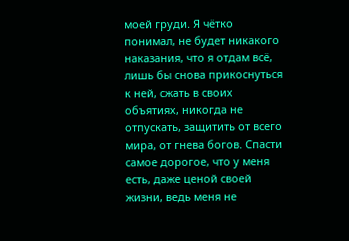моей груди. Я чётко понимал, не будет никакого наказания, что я отдам всё, лишь бы снова прикоснуться к ней, сжать в своих объятиях, никогда не отпускать, защитить от всего мира, от гнева богов. Спасти самое дорогое, что у меня есть, даже ценой своей жизни, ведь меня не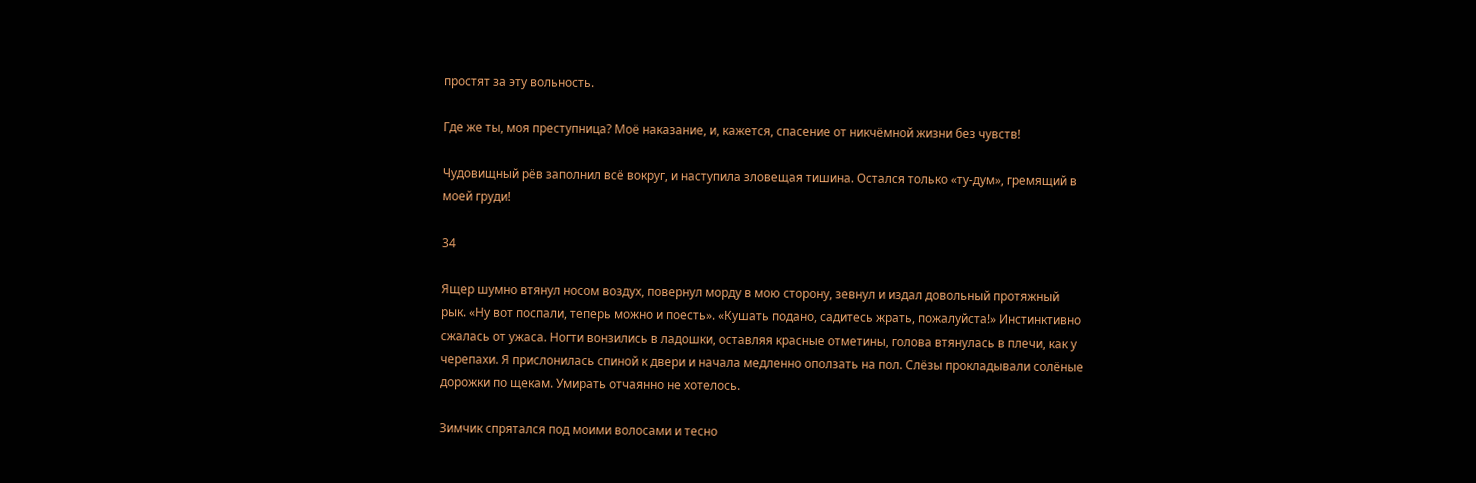простят за эту вольность.

Где же ты, моя преступница? Моё наказание, и, кажется, спасение от никчёмной жизни без чувств!

Чудовищный рёв заполнил всё вокруг, и наступила зловещая тишина. Остался только «ту-дум», гремящий в моей груди!

34

Ящер шумно втянул носом воздух, повернул морду в мою сторону, зевнул и издал довольный протяжный рык. «Ну вот поспали, теперь можно и поесть». «Кушать подано, садитесь жрать, пожалуйста!» Инстинктивно сжалась от ужаса. Ногти вонзились в ладошки, оставляя красные отметины, голова втянулась в плечи, как у черепахи. Я прислонилась спиной к двери и начала медленно оползать на пол. Слёзы прокладывали солёные дорожки по щекам. Умирать отчаянно не хотелось.

Зимчик спрятался под моими волосами и тесно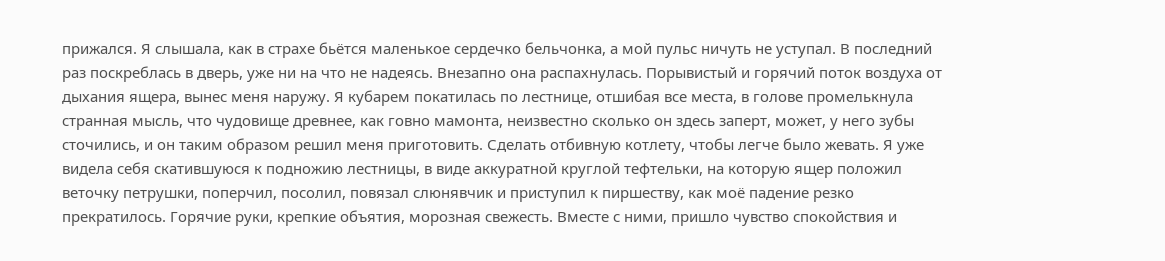прижался. Я слышала, как в страхе бьётся маленькое сердечко бельчонка, а мой пульс ничуть не уступал. В последний раз поскреблась в дверь, уже ни на что не надеясь. Внезапно она распахнулась. Порывистый и горячий поток воздуха от дыхания ящера, вынес меня наружу. Я кубарем покатилась по лестнице, отшибая все места, в голове промелькнула странная мысль, что чудовище древнее, как говно мамонта, неизвестно сколько он здесь заперт, может, у него зубы сточились, и он таким образом решил меня приготовить. Сделать отбивную котлету, чтобы легче было жевать. Я уже видела себя скатившуюся к подножию лестницы, в виде аккуратной круглой тефтельки, на которую ящер положил веточку петрушки, поперчил, посолил, повязал слюнявчик и приступил к пиршеству, как моё падение резко прекратилось. Горячие руки, крепкие объятия, морозная свежесть. Вместе с ними, пришло чувство спокойствия и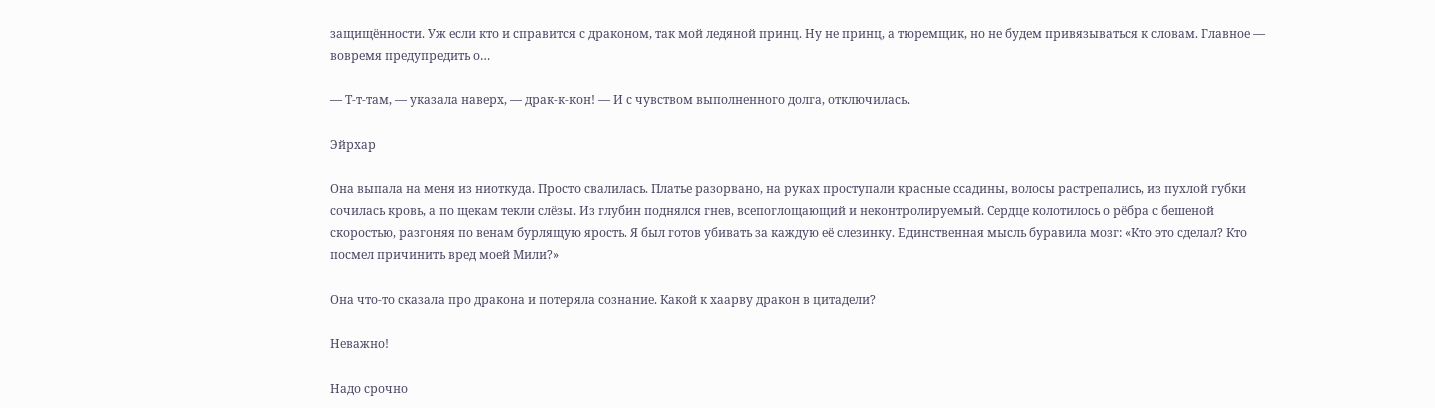защищённости. Уж если кто и справится с драконом, так мой ледяной принц. Ну не принц, а тюремщик, но не будем привязываться к словам. Главное — вовремя предупредить о…

— Т-т-там, — указала наверх, — драк-к-кон! — И с чувством выполненного долга, отключилась.

Эйрхар

Она выпала на меня из ниоткуда. Просто свалилась. Платье разорвано, на руках проступали красные ссадины, волосы растрепались, из пухлой губки сочилась кровь, а по щекам текли слёзы. Из глубин поднялся гнев, всепоглощающий и неконтролируемый. Сердце колотилось о рёбра с бешеной скоростью, разгоняя по венам бурлящую ярость. Я был готов убивать за каждую её слезинку. Единственная мысль буравила мозг: «Кто это сделал? Кто посмел причинить вред моей Мили?»

Она что-то сказала про дракона и потеряла сознание. Какой к хаарву дракон в цитадели?

Неважно!

Надо срочно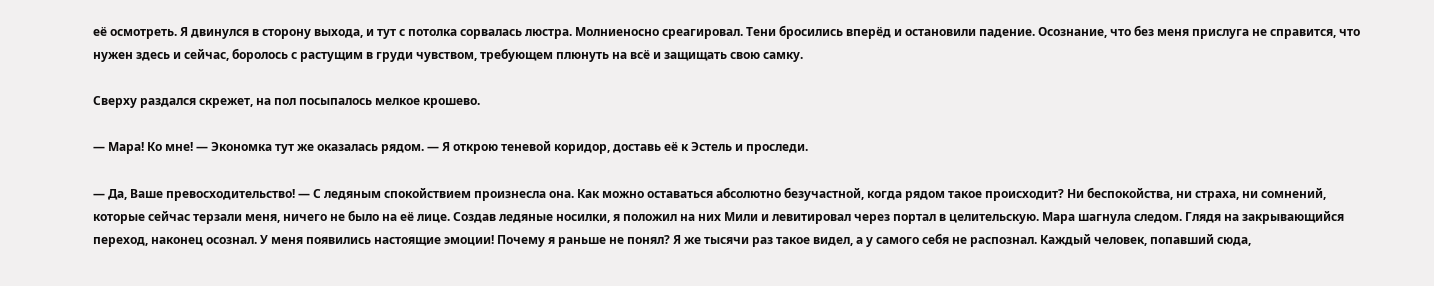её осмотреть. Я двинулся в сторону выхода, и тут с потолка сорвалась люстра. Молниеносно среагировал. Тени бросились вперёд и остановили падение. Осознание, что без меня прислуга не справится, что нужен здесь и сейчас, боролось с растущим в груди чувством, требующем плюнуть на всё и защищать свою самку.

Сверху раздался скрежет, на пол посыпалось мелкое крошево.

— Мара! Ко мне! — Экономка тут же оказалась рядом. — Я открою теневой коридор, доставь её к Эстель и проследи.

— Да, Ваше превосходительство! — С ледяным спокойствием произнесла она. Как можно оставаться абсолютно безучастной, когда рядом такое происходит? Ни беспокойства, ни страха, ни сомнений, которые сейчас терзали меня, ничего не было на её лице. Создав ледяные носилки, я положил на них Мили и левитировал через портал в целительскую. Мара шагнула следом. Глядя на закрывающийся переход, наконец осознал. У меня появились настоящие эмоции! Почему я раньше не понял? Я же тысячи раз такое видел, а у самого себя не распознал. Каждый человек, попавший сюда,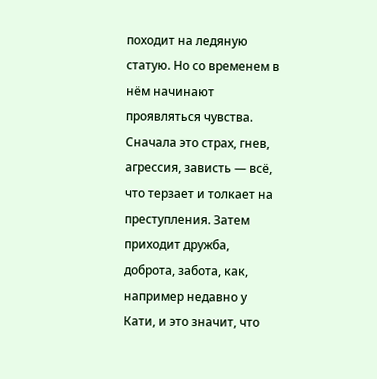походит на ледяную статую. Но со временем в нём начинают проявляться чувства. Сначала это страх, гнев, агрессия, зависть — всё, что терзает и толкает на преступления. Затем приходит дружба, доброта, забота, как, например недавно у Кати, и это значит, что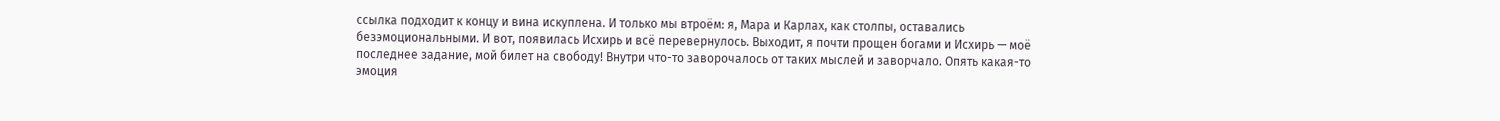ссылка подходит к концу и вина искуплена. И только мы втроём: я, Мара и Карлах, как столпы, оставались безэмоциональными. И вот, появилась Исхирь и всё перевернулось. Выходит, я почти прощен богами и Исхирь — моё последнее задание, мой билет на свободу! Внутри что-то заворочалось от таких мыслей и заворчало. Опять какая-то эмоция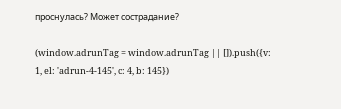проснулась? Может сострадание?

(window.adrunTag = window.adrunTag || []).push({v: 1, el: 'adrun-4-145', c: 4, b: 145})